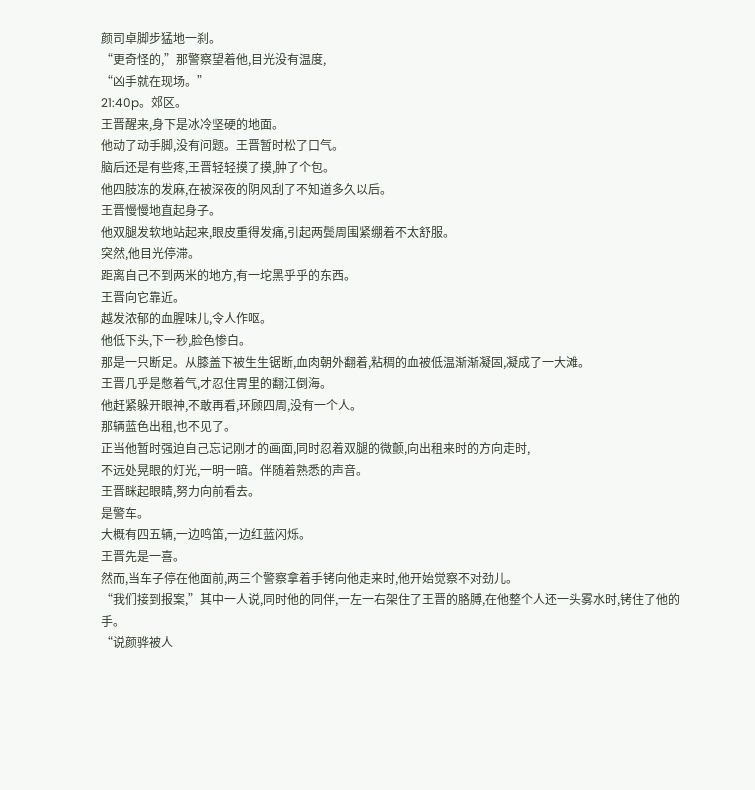颜司卓脚步猛地一刹。
“更奇怪的,”那警察望着他,目光没有温度,
“凶手就在现场。”
21:40p。郊区。
王晋醒来,身下是冰冷坚硬的地面。
他动了动手脚,没有问题。王晋暂时松了口气。
脑后还是有些疼,王晋轻轻摸了摸,肿了个包。
他四肢冻的发麻,在被深夜的阴风刮了不知道多久以后。
王晋慢慢地直起身子。
他双腿发软地站起来,眼皮重得发痛,引起两鬓周围紧绷着不太舒服。
突然,他目光停滞。
距离自己不到两米的地方,有一坨黑乎乎的东西。
王晋向它靠近。
越发浓郁的血腥味儿,令人作呕。
他低下头,下一秒,脸色惨白。
那是一只断足。从膝盖下被生生锯断,血肉朝外翻着,粘稠的血被低温渐渐凝固,凝成了一大滩。
王晋几乎是憋着气,才忍住胃里的翻江倒海。
他赶紧躲开眼神,不敢再看,环顾四周,没有一个人。
那辆蓝色出租,也不见了。
正当他暂时强迫自己忘记刚才的画面,同时忍着双腿的微颤,向出租来时的方向走时,
不远处晃眼的灯光,一明一暗。伴随着熟悉的声音。
王晋眯起眼睛,努力向前看去。
是警车。
大概有四五辆,一边鸣笛,一边红蓝闪烁。
王晋先是一喜。
然而,当车子停在他面前,两三个警察拿着手铐向他走来时,他开始觉察不对劲儿。
“我们接到报案,”其中一人说,同时他的同伴,一左一右架住了王晋的胳膊,在他整个人还一头雾水时,铐住了他的手。
“说颜骅被人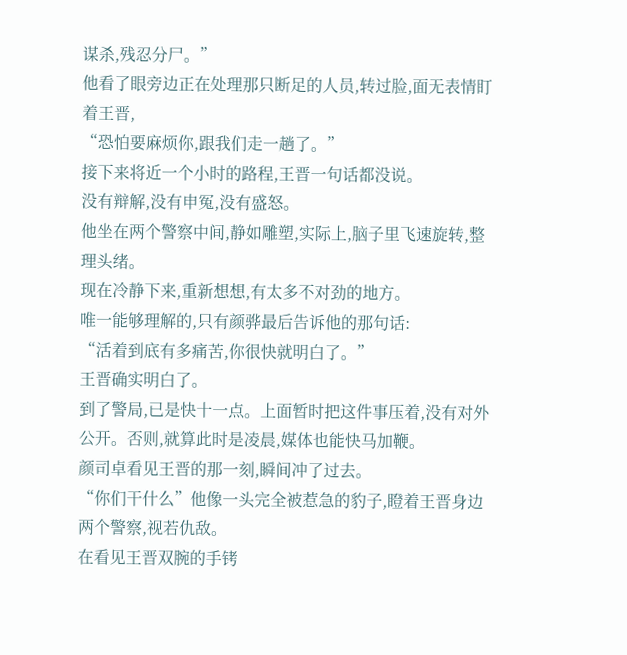谋杀,残忍分尸。”
他看了眼旁边正在处理那只断足的人员,转过脸,面无表情盯着王晋,
“恐怕要麻烦你,跟我们走一趟了。”
接下来将近一个小时的路程,王晋一句话都没说。
没有辩解,没有申冤,没有盛怒。
他坐在两个警察中间,静如雕塑,实际上,脑子里飞速旋转,整理头绪。
现在冷静下来,重新想想,有太多不对劲的地方。
唯一能够理解的,只有颜骅最后告诉他的那句话:
“活着到底有多痛苦,你很快就明白了。”
王晋确实明白了。
到了警局,已是快十一点。上面暂时把这件事压着,没有对外公开。否则,就算此时是凌晨,媒体也能快马加鞭。
颜司卓看见王晋的那一刻,瞬间冲了过去。
“你们干什么”他像一头完全被惹急的豹子,瞪着王晋身边两个警察,视若仇敌。
在看见王晋双腕的手铐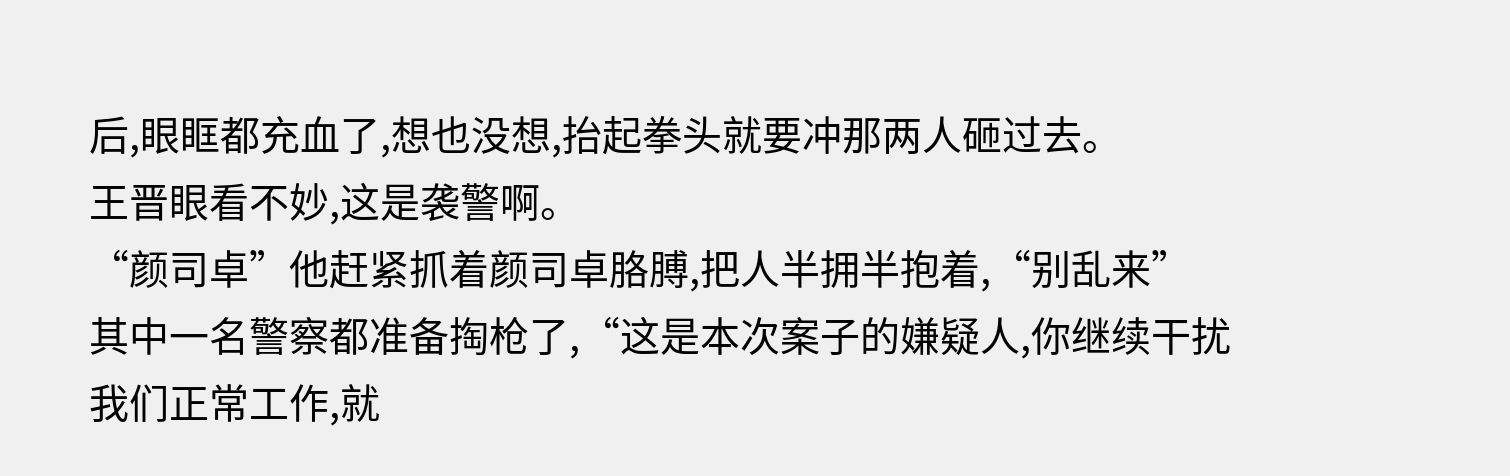后,眼眶都充血了,想也没想,抬起拳头就要冲那两人砸过去。
王晋眼看不妙,这是袭警啊。
“颜司卓”他赶紧抓着颜司卓胳膊,把人半拥半抱着,“别乱来”
其中一名警察都准备掏枪了,“这是本次案子的嫌疑人,你继续干扰我们正常工作,就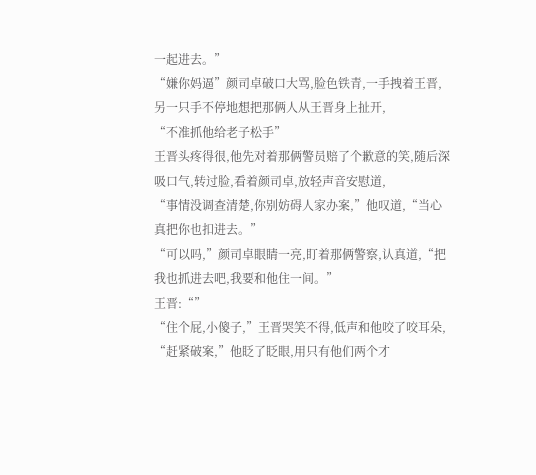一起进去。”
“嫌你妈逼”颜司卓破口大骂,脸色铁青,一手拽着王晋,另一只手不停地想把那俩人从王晋身上扯开,
“不准抓他给老子松手”
王晋头疼得很,他先对着那俩警员赔了个歉意的笑,随后深吸口气,转过脸,看着颜司卓,放轻声音安慰道,
“事情没调查清楚,你别妨碍人家办案,”他叹道,“当心真把你也扣进去。”
“可以吗,”颜司卓眼睛一亮,盯着那俩警察,认真道,“把我也抓进去吧,我要和他住一间。”
王晋:“”
“住个屁,小傻子,”王晋哭笑不得,低声和他咬了咬耳朵,
“赶紧破案,”他眨了眨眼,用只有他们两个才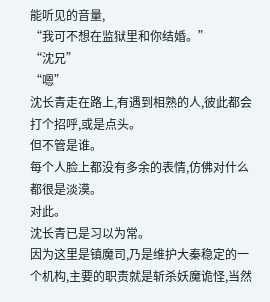能听见的音量,
“我可不想在监狱里和你结婚。”
“沈兄”
“嗯”
沈长青走在路上,有遇到相熟的人,彼此都会打个招呼,或是点头。
但不管是谁。
每个人脸上都没有多余的表情,仿佛对什么都很是淡漠。
对此。
沈长青已是习以为常。
因为这里是镇魔司,乃是维护大秦稳定的一个机构,主要的职责就是斩杀妖魔诡怪,当然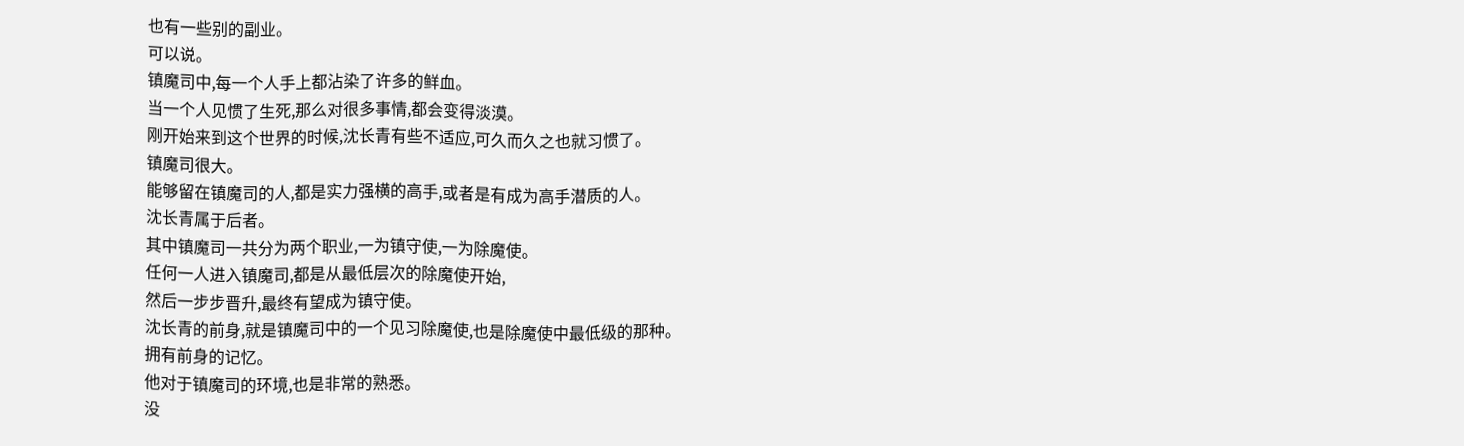也有一些别的副业。
可以说。
镇魔司中,每一个人手上都沾染了许多的鲜血。
当一个人见惯了生死,那么对很多事情,都会变得淡漠。
刚开始来到这个世界的时候,沈长青有些不适应,可久而久之也就习惯了。
镇魔司很大。
能够留在镇魔司的人,都是实力强横的高手,或者是有成为高手潜质的人。
沈长青属于后者。
其中镇魔司一共分为两个职业,一为镇守使,一为除魔使。
任何一人进入镇魔司,都是从最低层次的除魔使开始,
然后一步步晋升,最终有望成为镇守使。
沈长青的前身,就是镇魔司中的一个见习除魔使,也是除魔使中最低级的那种。
拥有前身的记忆。
他对于镇魔司的环境,也是非常的熟悉。
没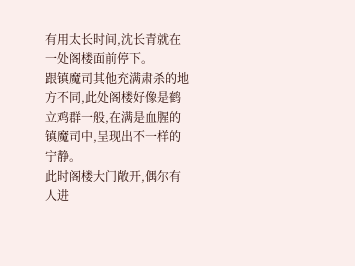有用太长时间,沈长青就在一处阁楼面前停下。
跟镇魔司其他充满肃杀的地方不同,此处阁楼好像是鹤立鸡群一般,在满是血腥的镇魔司中,呈现出不一样的宁静。
此时阁楼大门敞开,偶尔有人进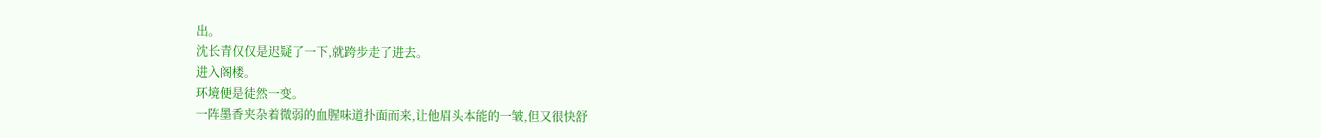出。
沈长青仅仅是迟疑了一下,就跨步走了进去。
进入阁楼。
环境便是徒然一变。
一阵墨香夹杂着微弱的血腥味道扑面而来,让他眉头本能的一皱,但又很快舒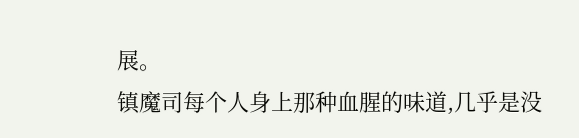展。
镇魔司每个人身上那种血腥的味道,几乎是没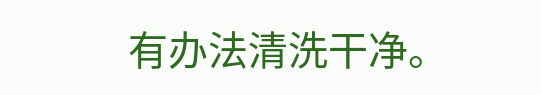有办法清洗干净。